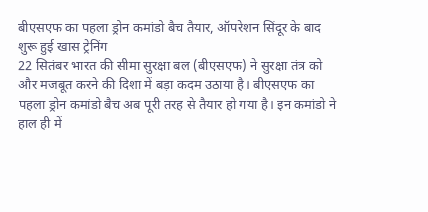बीएसएफ का पहला ड्रोन कमांडो बैच तैयार, ऑपरेशन सिंदूर के बाद शुरू हुई खास ट्रेनिंग
22 सितंबर भारत की सीमा सुरक्षा बल (बीएसएफ) ने सुरक्षा तंत्र को और मजबूत करने की दिशा में बड़ा कदम उठाया है। बीएसएफ का पहला ड्रोन कमांडो बैच अब पूरी तरह से तैयार हो गया है। इन कमांडो ने हाल ही में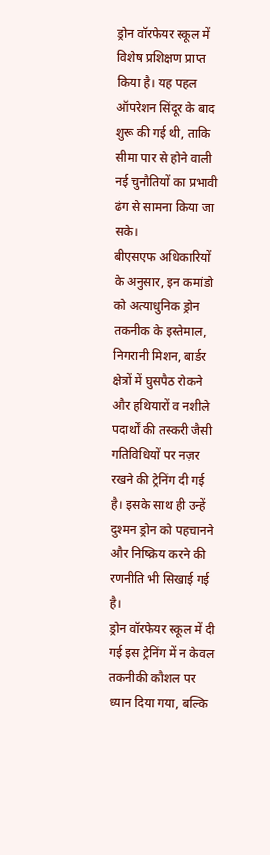ड्रोन वॉरफेयर स्कूल में विशेष प्रशिक्षण प्राप्त किया है। यह पहल ऑपरेशन सिंदूर के बाद शुरू की गई थी, ताकि सीमा पार से होने वाली नई चुनौतियों का प्रभावी ढंग से सामना किया जा सके।
बीएसएफ अधिकारियों के अनुसार, इन कमांडो को अत्याधुनिक ड्रोन तकनीक के इस्तेमाल, निगरानी मिशन, बार्डर क्षेत्रों में घुसपैठ रोकने और हथियारों व नशीले पदार्थों की तस्करी जैसी गतिविधियों पर नज़र रखने की ट्रेनिंग दी गई है। इसके साथ ही उन्हें दुश्मन ड्रोन को पहचानने और निष्क्रिय करने की रणनीति भी सिखाई गई है।
ड्रोन वॉरफेयर स्कूल में दी गई इस ट्रेनिंग में न केवल तकनीकी कौशल पर ध्यान दिया गया, बल्कि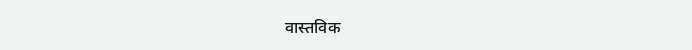वास्तविक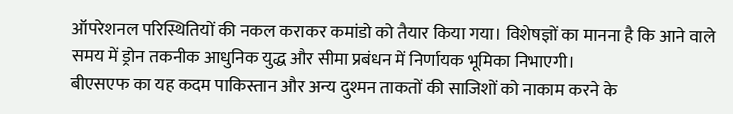ऑपरेशनल परिस्थितियों की नकल कराकर कमांडो को तैयार किया गया। विशेषज्ञों का मानना है कि आने वाले समय में ड्रोन तकनीक आधुनिक युद्ध और सीमा प्रबंधन में निर्णायक भूमिका निभाएगी।
बीएसएफ का यह कदम पाकिस्तान और अन्य दुश्मन ताकतों की साजिशों को नाकाम करने के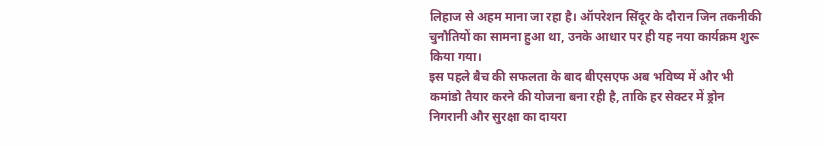लिहाज से अहम माना जा रहा है। ऑपरेशन सिंदूर के दौरान जिन तकनीकी चुनौतियों का सामना हुआ था, उनके आधार पर ही यह नया कार्यक्रम शुरू किया गया।
इस पहले बैच की सफलता के बाद बीएसएफ अब भविष्य में और भी कमांडो तैयार करने की योजना बना रही है, ताकि हर सेक्टर में ड्रोन निगरानी और सुरक्षा का दायरा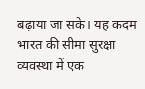बढ़ाया जा सके। यह कदम भारत की सीमा सुरक्षा व्यवस्था में एक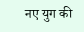नए युग की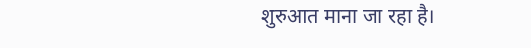शुरुआत माना जा रहा है।